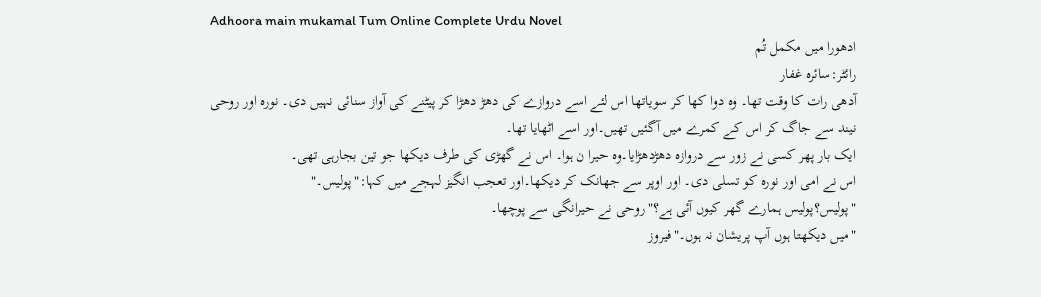Adhoora main mukamal Tum Online Complete Urdu Novel
ادھورا میں مکمل تُم
رائٹر:سائرہ غفار
آدھی رات کا وقت تھا۔ وہ دوا کھا کر سویاتھا اس لئے اسے دروازے کی دھڑ دھڑا کر پیٹنے کی آواز سنائی نہیں دی۔ نورہ اور روحی نیند سے جاگ کر اس کے کمرے میں آگئیں تھیں۔اور اسے اٹھایا تھا۔
ایک بار پھر کسی نے زور سے دروازہ دھڑدھڑایا۔وہ حیرا ن ہوا۔ اس نے گھڑی کی طرف دیکھا جو تین بجارہی تھی۔
اس نے امی اور نورہ کو تسلی دی۔ اور اوپر سے جھانک کر دیکھا۔اور تعجب انگیز لہجے میں کہا:"پولیس۔"
"پولیس؟پولیس ہمارے گھر کیوں آئی ہے؟"روحی نے حیرانگی سے پوچھا۔
"میں دیکھتا ہوں آپ پریشان نہ ہوں۔"فیروز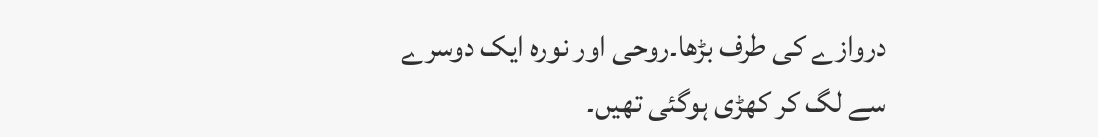دروازے کی طرف بڑھا۔روحی اور نورہ ایک دوسرے سے لگ کر کھڑی ہوگئی تھیں۔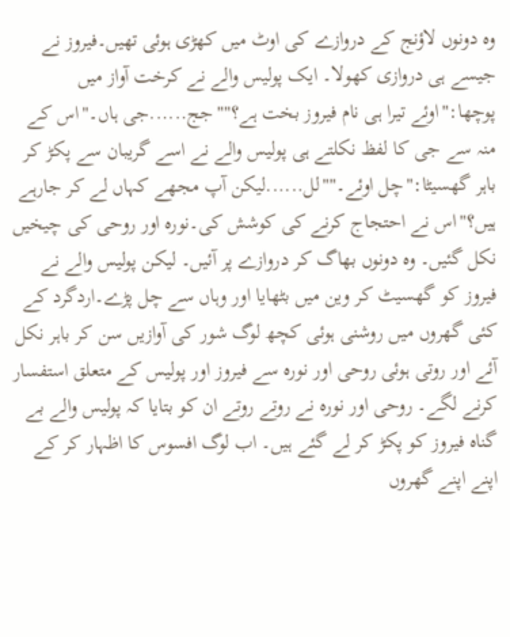وہ دونوں لاؤنج کے دروازے کی اوٹ میں کھڑی ہوئی تھیں۔فیروز نے جیسے ہی دروازی کھولا۔ ایک پولیس والے نے کرخت آواز میں پوچھا:"اوئے تیرا ہی نام فیروز بخت ہے؟""جج......جی ہاں۔"اس کے منہ سے جی کا لفظ نکلتے ہی پولیس والے نے اسے گریبان سے پکڑ کر باہر گھسیٹا:"چل اوئے۔""لل......لیکن آپ مجھے کہاں لے کر جارہے ہیں؟"اس نے احتجاج کرنے کی کوشش کی۔نورہ اور روحی کی چیخیں نکل گئیں۔ وہ دونوں بھاگ کر دروازے پر آئیں۔ لیکن پولیس والے نے فیروز کو گھسیٹ کر وین میں بٹھایا اور وہاں سے چل پڑے۔اردگرد کے کئی گھروں میں روشنی ہوئی کچھ لوگ شور کی آوازیں سن کر باہر نکل آئے اور روتی ہوئی روحی اور نورہ سے فیروز اور پولیس کے متعلق استفسار کرنے لگے۔ روحی اور نورہ نے روتے روتے ان کو بتایا کہ پولیس والے بے گناہ فیروز کو پکڑ کر لے گئے ہیں۔ اب لوگ افسوس کا اظہار کر کے اپنے اپنے گھروں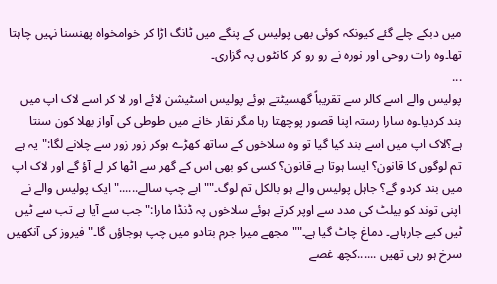میں دبکے چلے گئے کیونکہ کوئی بھی پولیس کے پنگے میں ٹانگ اڑا کر خوامخواہ پھنسنا نہیں چاہتا تھا۔وہ رات روحی اور نورہ نے رو رو کر کانٹوں پہ گزاری۔
...
پولیس والے اسے کالر سے تقریباً گھسیٹتے ہوئے پولیس اسٹیشن لائے اور لا کر اسے لاک اپ میں بند کردیا۔وہ سارا رستہ اپنا قصور پوچھتا رہا مگر نقار خانے میں طوطی کی آواز بھلا کون سنتا ہے؟لاک اپ میں اسے بند کیا گیا تو وہ سلاخوں کے ساتھ کھڑے ہوکر زور زور سے چلانے لگا:"یہ ہے تم لوگوں کا قانون؟ ایسا ہوتا ہے قانون؟ کسی کو بھی اس کے گھر سے اٹھا کر لے آؤ گے اور لاک اپ میں بند کردو گے؟ جاہل پولیس والے ہو بالکل تم لوگ۔""ابے چپ سالے......"ایک پولیس والے نے اپنی توند کو بیلٹ کی مدد سے اوپر کرتے ہوئے سلاخوں پہ ڈنڈا مارا:"جب سے آیا ہے تب سے ٹیں ٹیں کیے جارہاہے۔ دماغ چاٹ گیا ہے۔""مجھے میرا جرم بتادو میں چپ ہوجاؤں گا۔"فیروز کی آنکھیں سرخ ہو رہی تھیں ......کچھ غصے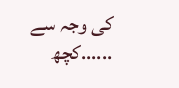کی وجہ سے ......کچھ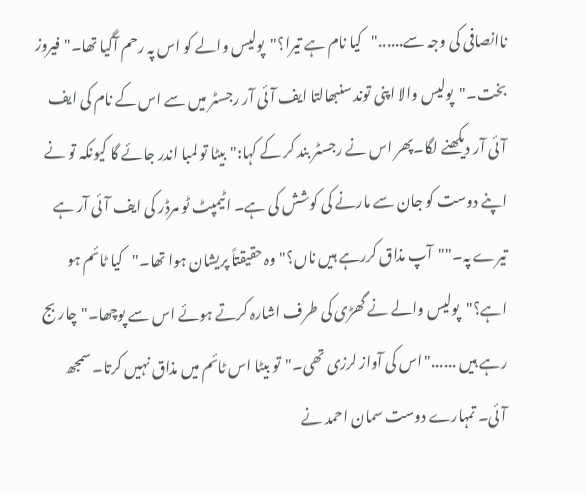ناانصافی کی وجہ سے......"کیا نام ہے تیرا؟"پولیس والے کو اس پہ رحم آگیا تھا۔"فیروز بخت۔"پولیس والا اپنی توند سنبھالتا ایف آئی آر رجسٹر میں سے اس کے نام کی ایف آئی آر دیکھنے لگا۔پھر اس نے رجسٹر بند کر کے کہا:"بیٹا تو لمبا اندر جائے گا کیونکہ تو نے اپنے دوست کو جان سے مارنے کی کوشش کی ہے۔ اٹیمپٹ ٹو مرڈر کی ایف آئی آر ہے تیرے پہ۔""آپ مذاق کررہے ہیں ناں؟"وہ حقیقتاً پریشان ہوا تھا۔"کیا ٹائم ہو اہے؟"پولیس والے نے گھڑی کی طرف اشارہ کرتے ہوئے اس سے پوچھا۔"چار بج رہے ہیں ......"اس کی آواز لرزی تھی۔"تو بیٹا اس ٹائم میں مذاق نہیں کرتا۔ سمجھ آئی۔ تمہارے دوست سمان احمد نے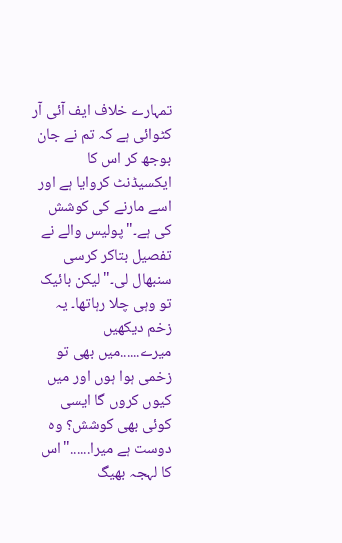تمہارے خلاف ایف آئی آر کٹوائی ہے کہ تم نے جان بوجھ کر اس کا ایکسیڈنٹ کروایا ہے اور اسے مارنے کی کوشش کی ہے۔"پولیس والے نے تفصیل بتاکر کرسی سنبھال لی۔"لیکن بائیک تو وہی چلا رہاتھا۔ یہ زخم دیکھیں میرے......میں بھی تو زخمی ہوا ہوں اور میں کیوں کروں گا ایسی کوئی بھی کوشش؟ وہ دوست ہے میرا......"اس کا لہجہ بھیگ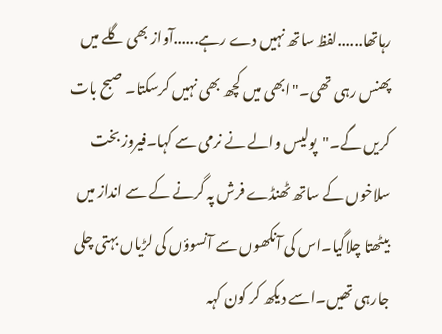رہاتھا......لفظ ساتھ نہیں دے رہے......آواز بھی گلے میں پھنس رہی تھی۔"ابھی میں کچھ بھی نہیں کرسکتا۔ صبح بات کریں گے۔"پولیس والے نے نرمی سے کہا۔فیروز بخت سلاخوں کے ساتھ ٹھنڈے فرش پہ گرنے کے سے انداز میں بیٹھتا چلاگیا۔اس کی آنکھوں سے آنسوؤں کی لڑیاں بہتی چلی جارہی تھیں۔اسے دیکھ کر کون کہہ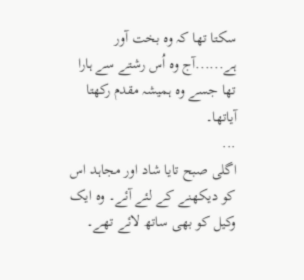سکتا تھا کہ وہ بخت آور ہے......آج وہ اُس رشتے سے ہارا تھا جسے وہ ہمیشہ مقدم رکھتا آیاتھا۔
...
اگلی صبح تایا شاد اور مجاہد اس کو دیکھنے کے لئے آئے۔ وہ ایک وکیل کو بھی ساتھ لائے تھے۔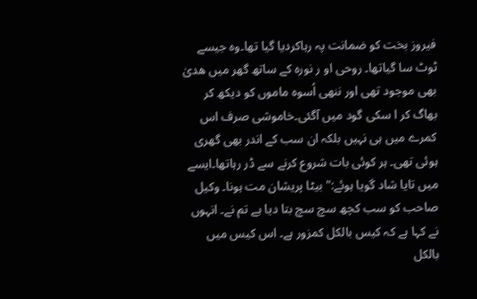فیروز بخت کو ضمانت پہ رہاکردیا گیا تھا۔وہ جیسے ٹوٹ سا گیاتھا۔ روحی او ر نورہ کے ساتھ گھر میں ھدیٰ بھی موجود تھی اور ننھی اُسوہ ماموں کو دیکھ کر بھاگ کر ا سکی گود میں آگئی۔خاموشی صرف اس کمرے میں ہی نہیں بلکہ ان سب کے اندر بھی گھری ہوئی تھی۔ ہر کوئی بات شروع کرنے سے ڈر رہاتھا۔ایسے میں تایا شاد گویا ہوئے:"بیٹا پریشان مت ہونا۔ وکیل صاحب کو سب کچھ سچ سچ بتا دیا ہے تم نے۔ انہوں نے کہا ہے کہ کیس بالکل کمزور ہے۔ اس کیس میں بالکل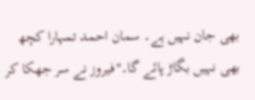بھی جان نہیں ہے۔ سمان احمد تمہارا کچھ بھی نہیں بگاڑ پائے گا۔"فیروز نے سر جھکا کر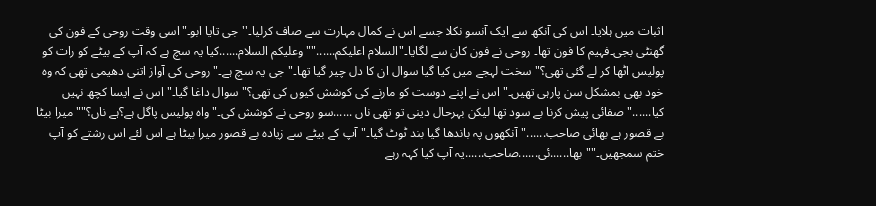اثبات میں ہلایا۔ اس کی آنکھ سے ایک آنسو نکلا جسے اس نے کمال مہارت سے صاف کرلیا۔''جی تایا ابو۔"اسی وقت روحی کے فون کی گھنٹی بجی۔فہیم کا فون تھا۔ روحی نے فون کان سے لگایا۔"السلام اعلیکم......""وعلیکم السلام......کیا یہ سچ ہے کہ آپ کے بیٹے کو رات کو پولیس اٹھا کر لے گئی تھی؟"سخت لہجے میں کیا گیا سوال ان کا دل چیر گیا تھا۔"جی یہ سچ ہے۔"روحی کی آواز اتنی دھیمی تھی کہ وہ خود بھی بمشکل سن پارہی تھیں۔"اس نے اپنے دوست کو مارنے کی کوشش کیوں کی تھی؟"سوال داغا گیا۔"اس نے ایسا کچھ نہیں کیا......"صفائی پیش کرنا بے سود تھا لیکن بہرحال دینی تو تھی ناں ......سو روحی نے کوشش کی۔"واہ پولیس پاگل ہے؟ہے ناں؟""میرا بیٹا بے قصور ہے بھائی صاحب......"آنکھوں پہ باندھا گیا بند ٹوٹ گیا۔"آپ کے بیٹے سے زیادہ بے قصور میرا بیٹا ہے اس لئے اس رشتے کو آپ ختم سمجھیں۔""بھا......ئی......صاحب......یہ آپ کیا کہہ رہے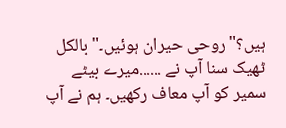ہیں؟"روحی حیران ہوئیں۔"بالکل ٹھیک سنا آپ نے ......میرے بیٹے سمیر کو آپ معاف رکھیں۔ ہم نے آپ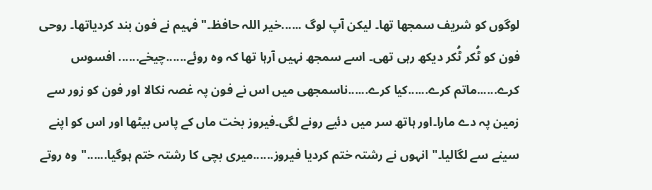لوگوں کو شریف سمجھا تھا۔ لیکن آپ لوگ ......خیر اللہ حافظ۔"فہیم نے فون بند کردیاتھا۔ روحی فون کو ٹُکر ٹُکر دیکھ رہی تھی۔ اسے سمجھ نہیں آرہا تھا کہ وہ روئے......چیخے...... افسوس کرے......ماتم کرے......کیا کرے......ناسمجھی میں اس نے فون پہ غصہ نکالا اور فون کو زور سے زمین پہ دے مارا۔اور ہاتھ سر میں دئیے رونے لگی۔فیروز بخت ماں کے پاس بیٹھا اور اس کو اپنے سینے سے لگالیا۔"انہوں نے رشتہ ختم کردیا فیروز......میری بچی کا رشتہ ختم ہوگیا......"وہ روتے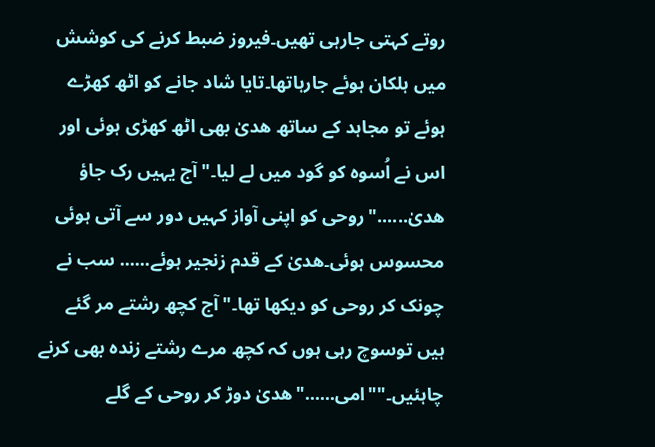روتے کہتی جارہی تھیں۔فیروز ضبط کرنے کی کوشش میں ہلکان ہوئے جارہاتھا۔تایا شاد جانے کو اٹھ کھڑے ہوئے تو مجاہد کے ساتھ ھدیٰ بھی اٹھ کھڑی ہوئی اور اس نے اُسوہ کو گود میں لے لیا۔"آج یہیں رک جاؤ ھدیٰ......"روحی کو اپنی آواز کہیں دور سے آتی ہوئی محسوس ہوئی۔ھدیٰ کے قدم زنجیر ہوئے...... سب نے چونک کر روحی کو دیکھا تھا۔"آج کچھ رشتے مر گئے ہیں توسوچ رہی ہوں کہ کچھ مرے رشتے زندہ بھی کرنے چاہئیں۔""امی......"ھدیٰ دوڑ کر روحی کے گلے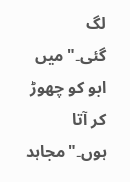لگ گئی۔"میں ابو کو چھوڑ کر آتا ہوں۔"مجاہد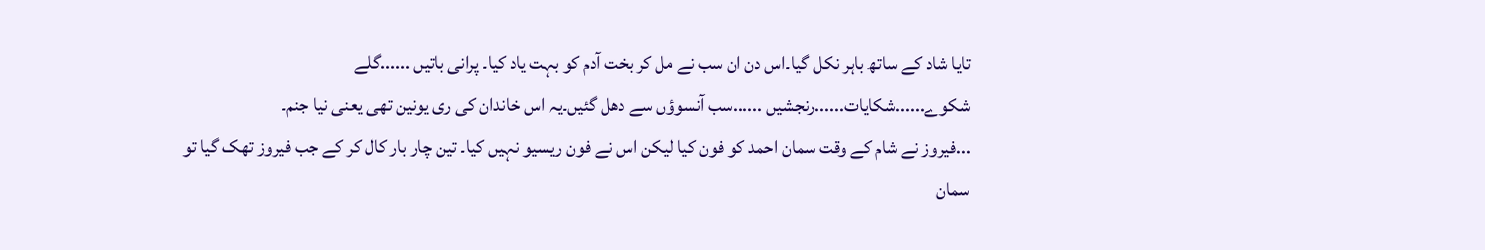تایا شاد کے ساتھ باہر نکل گیا۔اس دن ان سب نے مل کر بخت آدم کو بہت یاد کیا۔ پرانی باتیں ......گلے شکوے......شکایات......رنجشیں ......سب آنسوؤں سے دھل گئیں۔یہ اس خاندان کی ری یونین تھی یعنی نیا جنم۔
...فیروز نے شام کے وقت سمان احمد کو فون کیا لیکن اس نے فون ریسیو نہیں کیا۔ تین چار بار کال کر کے جب فیروز تھک گیا تو سمان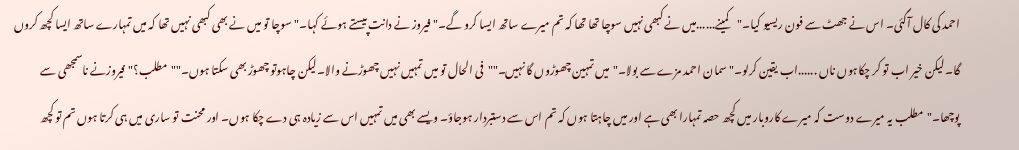احمد کی کال آگئی۔ اس نے جھٹ سے فون ریسیو کیا۔"کمینے......میں نے کبھی نہیں سوچا تھا تھا کہ تم میرے ساتھ ایسا کرو گے۔"فیروز نے دانت پیستے ہوئے کہا۔"سوچا تو میں نے بھی کبھی نہیں تھا کہ میں تمہارے ساتھ ایسا کچھ کروں گا۔ لیکن خیر اب تو کر چکاہوں ناں ......اب یقین کرلو۔" سمان احمد مزے سے بولا۔"میں تمہین چھوڑوں گا نہیں۔""فی الحال تو میں تمہیں نہیں چھوڑنے والا۔لیکن چاہوتو چھوڑ بھی سکتا ہوں۔""مطلب؟"فیروزنے ناسمجھی سے پوچھا۔"مطلب یہ میرے دوست کہ میرے کاروبار میں کچھ حصہ تمہارا بھی ہے اور میں چاہتا ہوں کہ تم اس سے دستبردار ہوجاؤ۔ ویسے بھی میں تمہیں اس سے زیادہ ہی دے چکا ہوں۔ اور محنت تو ساری میں ہی کرتا ہوں تم تو کچھ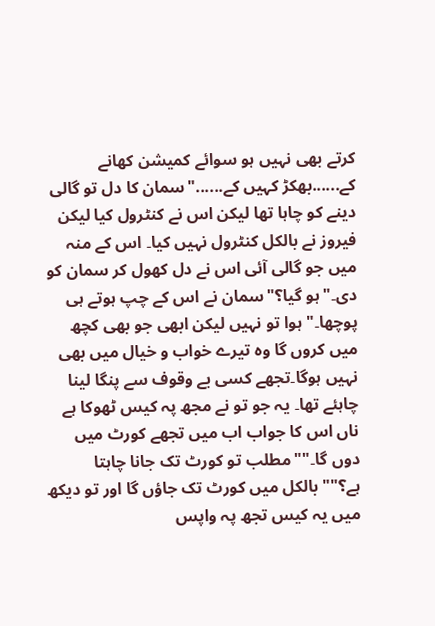کرتے بھی نہیں ہو سوائے کمیشن کھانے کے......بھکڑ کہیں کے......"سمان کا دل تو گالی دینے کو چاہا تھا لیکن اس نے کنٹرول کیا لیکن فیروز نے بالکل کنٹرول نہیں کیا۔ اس کے منہ میں جو گالی آئی اس نے دل کھول کر سمان کو دی۔"ہو گیا؟"سمان نے اس کے چپ ہوتے ہی پوچھا۔"ہوا تو نہیں لیکن ابھی جو بھی کچھ میں کروں گا وہ تیرے خواب و خیال میں بھی نہیں ہوگا۔تجھے کسی بے وقوف سے پنگا لینا چاہئے تھا۔ یہ جو تو نے مجھ پہ کیس ٹھوکا ہے ناں اس کا جواب اب میں تجھے کورٹ میں دوں گا۔""مطلب تو کورٹ تک جانا چاہتا ہے؟""بالکل میں کورٹ تک جاؤں گا اور تو دیکھ میں یہ کیس تجھ پہ واپس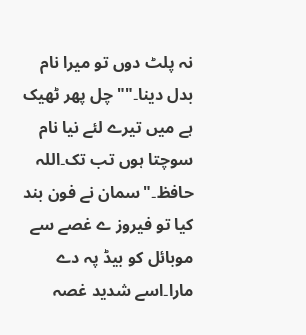نہ پلٹ دوں تو میرا نام بدل دینا۔""چل پھر ٹھیک ہے میں تیرے لئے نیا نام سوچتا ہوں تب تک۔اللہ حافظ۔"سمان نے فون بند کیا تو فیروز ے غصے سے موبائل کو بیڈ پہ دے مارا۔اسے شدید غصہ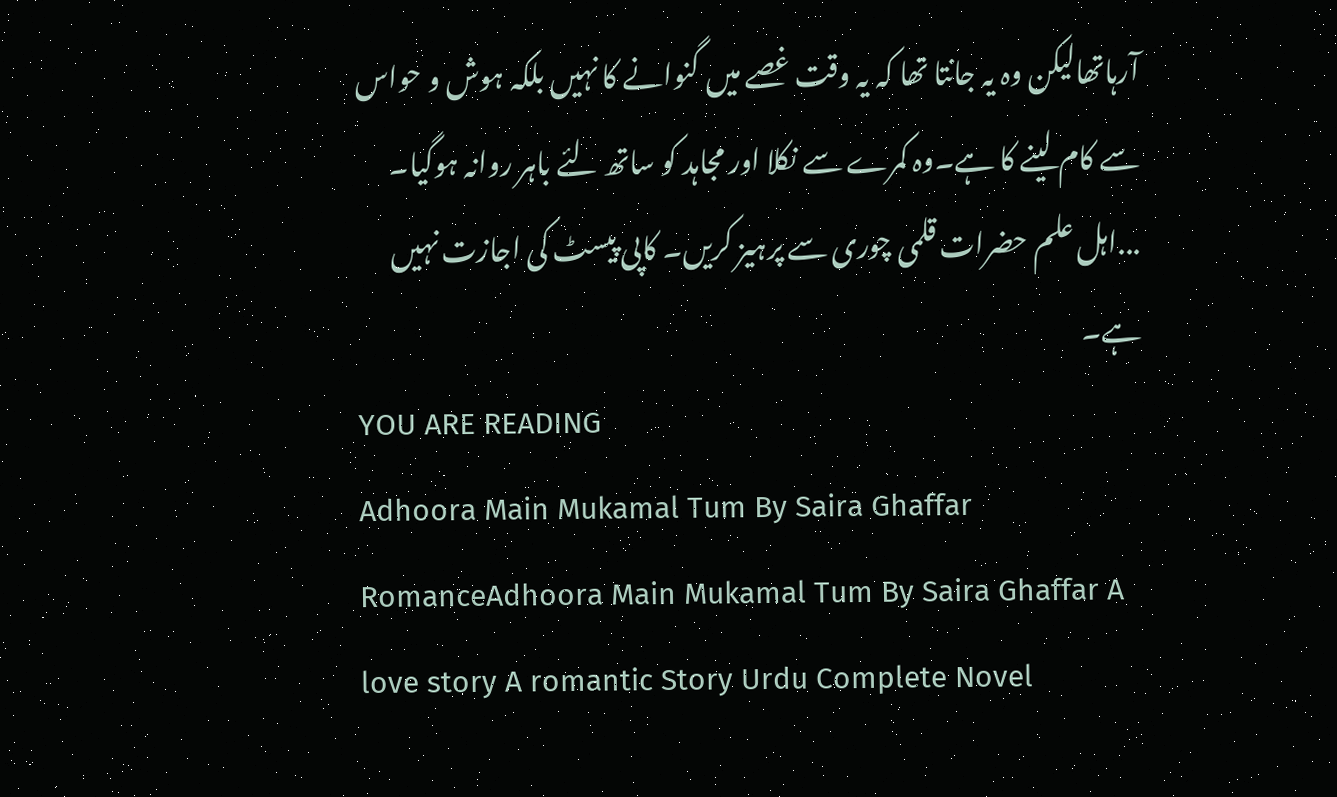آرہاتھالیکن وہ یہ جانتا تھا کہ یہ وقت غصے میں گنوانے کا نہیں بلکہ ہوش و حواس سے کام لینے کا ہے۔وہ کمرے سے نکلا اور مجاہد کو ساتھ لئے باہر روانہ ہوگیا۔
...اہل علم حضرات قلمی چوری سے پرہیز کریں۔ کاپی پیسٹ کی اجازت نہیں ہے۔
YOU ARE READING
Adhoora Main Mukamal Tum By Saira Ghaffar
RomanceAdhoora Main Mukamal Tum By Saira Ghaffar A love story A romantic Story Urdu Complete Novel